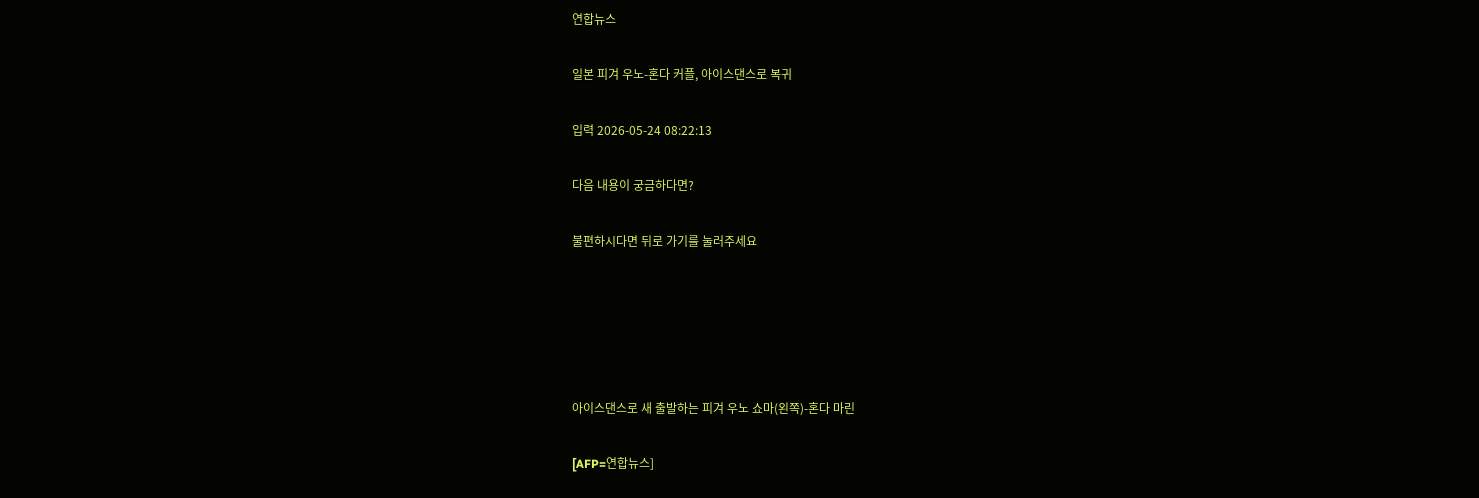연합뉴스

일본 피겨 우노-혼다 커플, 아이스댄스로 복귀

입력 2026-05-24 08:22:13

다음 내용이 궁금하다면?

불편하시다면 뒤로 가기를 눌러주세요





아이스댄스로 새 출발하는 피겨 우노 쇼마(왼쪽)-혼다 마린

[AFP=연합뉴스]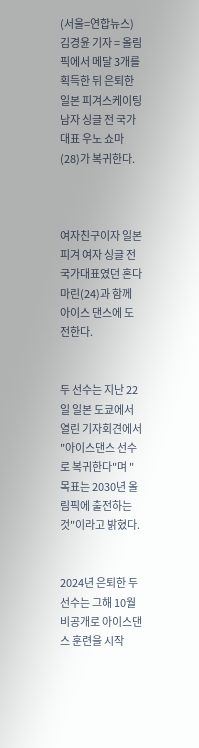(서울=연합뉴스) 김경윤 기자 = 올림픽에서 메달 3개를 획득한 뒤 은퇴한 일본 피겨스케이팅 남자 싱글 전 국가대표 우노 쇼마(28)가 복귀한다.



여자친구이자 일본 피겨 여자 싱글 전 국가대표였던 혼다 마린(24)과 함께 아이스 댄스에 도전한다.


두 선수는 지난 22일 일본 도쿄에서 열린 기자회견에서 "아이스댄스 선수로 복귀한다"며 "목표는 2030년 올림픽에 출전하는 것"이라고 밝혔다.


2024년 은퇴한 두 선수는 그해 10월 비공개로 아이스댄스 훈련을 시작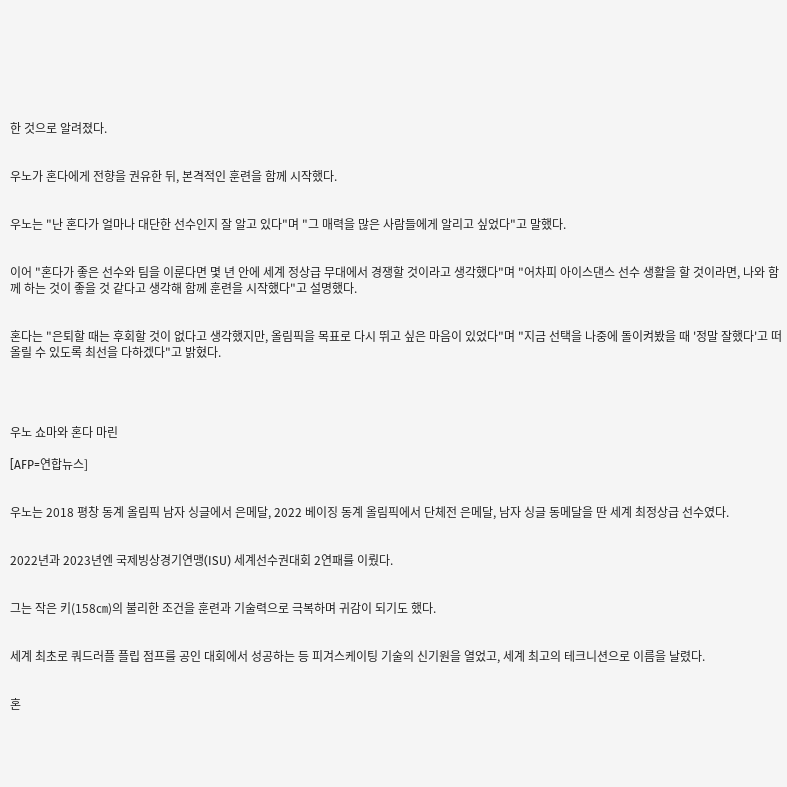한 것으로 알려졌다.


우노가 혼다에게 전향을 권유한 뒤, 본격적인 훈련을 함께 시작했다.


우노는 "난 혼다가 얼마나 대단한 선수인지 잘 알고 있다"며 "그 매력을 많은 사람들에게 알리고 싶었다"고 말했다.


이어 "혼다가 좋은 선수와 팀을 이룬다면 몇 년 안에 세계 정상급 무대에서 경쟁할 것이라고 생각했다"며 "어차피 아이스댄스 선수 생활을 할 것이라면, 나와 함께 하는 것이 좋을 것 같다고 생각해 함께 훈련을 시작했다"고 설명했다.


혼다는 "은퇴할 때는 후회할 것이 없다고 생각했지만, 올림픽을 목표로 다시 뛰고 싶은 마음이 있었다"며 "지금 선택을 나중에 돌이켜봤을 때 '정말 잘했다'고 떠올릴 수 있도록 최선을 다하겠다"고 밝혔다.




우노 쇼마와 혼다 마린

[AFP=연합뉴스]


우노는 2018 평창 동계 올림픽 남자 싱글에서 은메달, 2022 베이징 동계 올림픽에서 단체전 은메달, 남자 싱글 동메달을 딴 세계 최정상급 선수였다.


2022년과 2023년엔 국제빙상경기연맹(ISU) 세계선수권대회 2연패를 이뤘다.


그는 작은 키(158㎝)의 불리한 조건을 훈련과 기술력으로 극복하며 귀감이 되기도 했다.


세계 최초로 쿼드러플 플립 점프를 공인 대회에서 성공하는 등 피겨스케이팅 기술의 신기원을 열었고, 세계 최고의 테크니션으로 이름을 날렸다.


혼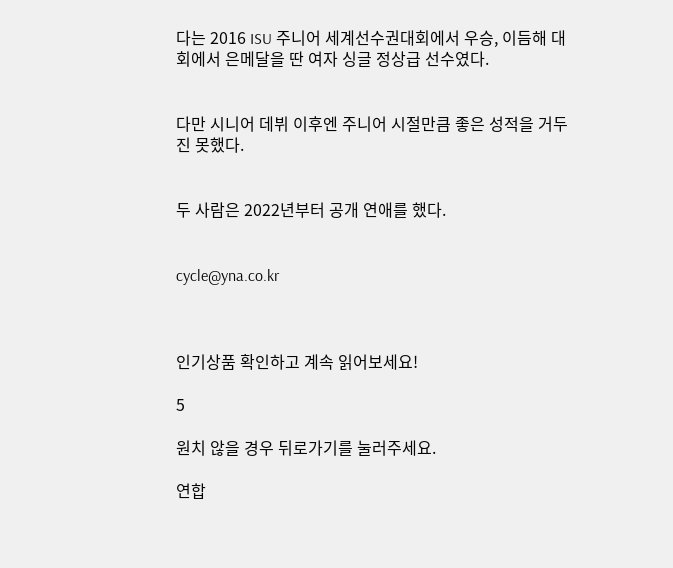다는 2016 ISU 주니어 세계선수권대회에서 우승, 이듬해 대회에서 은메달을 딴 여자 싱글 정상급 선수였다.


다만 시니어 데뷔 이후엔 주니어 시절만큼 좋은 성적을 거두진 못했다.


두 사람은 2022년부터 공개 연애를 했다.


cycle@yna.co.kr



인기상품 확인하고 계속 읽어보세요!

5

원치 않을 경우 뒤로가기를 눌러주세요.

연합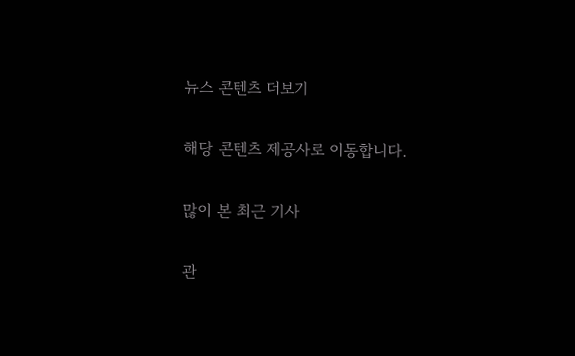뉴스 콘텐츠 더보기

해당 콘텐츠 제공사로 이동합니다.

많이 본 최근 기사

관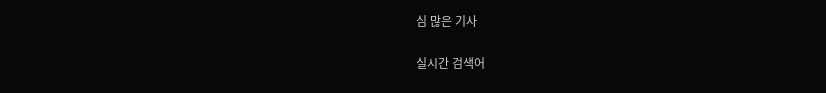심 많은 기사

실시간 검색어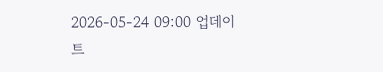2026-05-24 09:00 업데이트